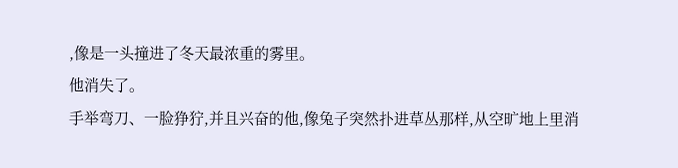,像是一头撞进了冬天最浓重的雾里。
他消失了。
手举弯刀、一脸狰狞,并且兴奋的他,像兔子突然扑进草丛那样,从空旷地上里消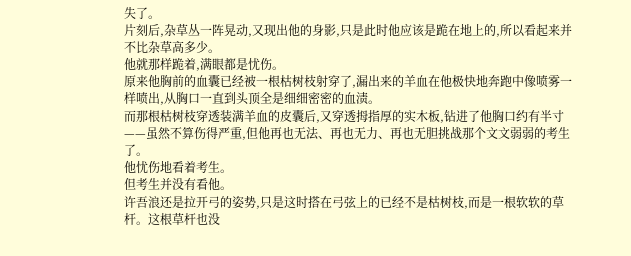失了。
片刻后,杂草丛一阵晃动,又现出他的身影,只是此时他应该是跪在地上的,所以看起来并不比杂草高多少。
他就那样跪着,满眼都是忧伤。
原来他胸前的血囊已经被一根枯树枝射穿了,漏出来的羊血在他极快地奔跑中像喷雾一样喷出,从胸口一直到头顶全是细细密密的血渍。
而那根枯树枝穿透装满羊血的皮囊后,又穿透拇指厚的实木板,钻进了他胸口约有半寸——虽然不算伤得严重,但他再也无法、再也无力、再也无胆挑战那个文文弱弱的考生了。
他忧伤地看着考生。
但考生并没有看他。
许吾浪还是拉开弓的姿势,只是这时搭在弓弦上的已经不是枯树枝,而是一根软软的草杆。这根草杆也没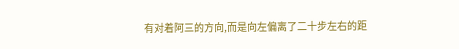有对着阿三的方向,而是向左偏离了二十步左右的距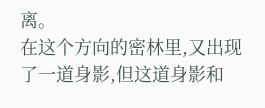离。
在这个方向的密林里,又出现了一道身影,但这道身影和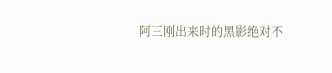阿三刚出来时的黑影绝对不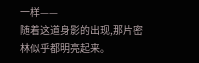一样——
随着这道身影的出现,那片密林似乎都明亮起来。